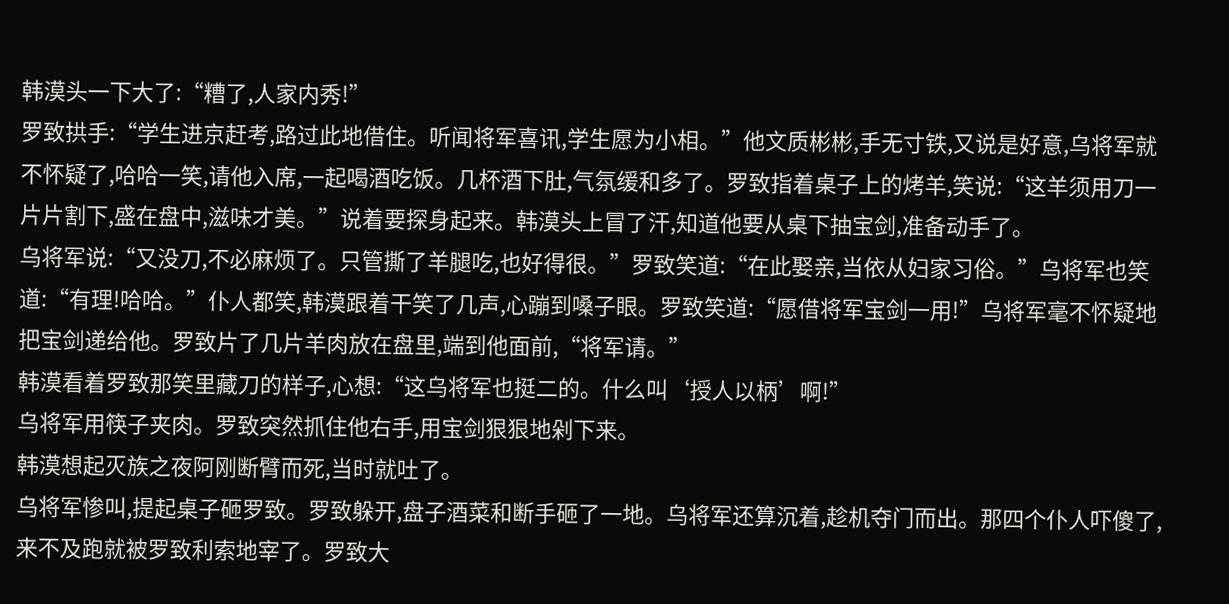韩漠头一下大了:“糟了,人家内秀!”
罗致拱手:“学生进京赶考,路过此地借住。听闻将军喜讯,学生愿为小相。”他文质彬彬,手无寸铁,又说是好意,乌将军就不怀疑了,哈哈一笑,请他入席,一起喝酒吃饭。几杯酒下肚,气氛缓和多了。罗致指着桌子上的烤羊,笑说:“这羊须用刀一片片割下,盛在盘中,滋味才美。”说着要探身起来。韩漠头上冒了汗,知道他要从桌下抽宝剑,准备动手了。
乌将军说:“又没刀,不必麻烦了。只管撕了羊腿吃,也好得很。”罗致笑道:“在此娶亲,当依从妇家习俗。”乌将军也笑道:“有理!哈哈。”仆人都笑,韩漠跟着干笑了几声,心蹦到嗓子眼。罗致笑道:“愿借将军宝剑一用!”乌将军毫不怀疑地把宝剑递给他。罗致片了几片羊肉放在盘里,端到他面前,“将军请。”
韩漠看着罗致那笑里藏刀的样子,心想:“这乌将军也挺二的。什么叫‘授人以柄’啊!”
乌将军用筷子夹肉。罗致突然抓住他右手,用宝剑狠狠地剁下来。
韩漠想起灭族之夜阿刚断臂而死,当时就吐了。
乌将军惨叫,提起桌子砸罗致。罗致躲开,盘子酒菜和断手砸了一地。乌将军还算沉着,趁机夺门而出。那四个仆人吓傻了,来不及跑就被罗致利索地宰了。罗致大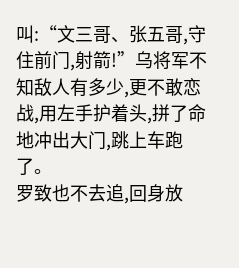叫:“文三哥、张五哥,守住前门,射箭!”乌将军不知敌人有多少,更不敢恋战,用左手护着头,拼了命地冲出大门,跳上车跑了。
罗致也不去追,回身放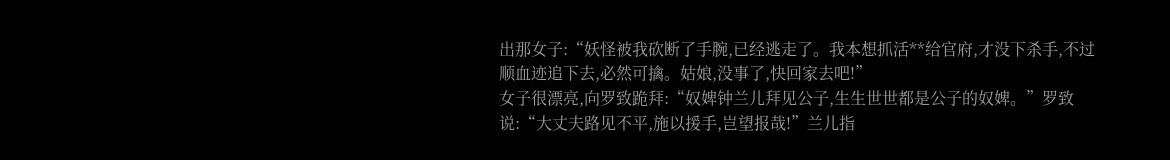出那女子:“妖怪被我砍断了手腕,已经逃走了。我本想抓活**给官府,才没下杀手,不过顺血迹追下去,必然可擒。姑娘,没事了,快回家去吧!”
女子很漂亮,向罗致跪拜:“奴婢钟兰儿拜见公子,生生世世都是公子的奴婢。”罗致说:“大丈夫路见不平,施以援手,岂望报哉!”兰儿指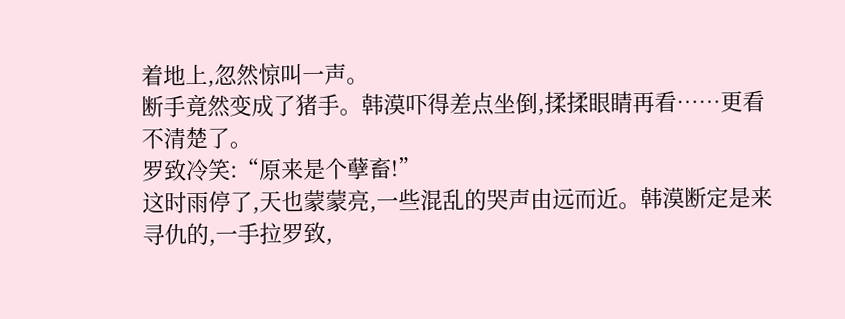着地上,忽然惊叫一声。
断手竟然变成了猪手。韩漠吓得差点坐倒,揉揉眼睛再看……更看不清楚了。
罗致冷笑:“原来是个孽畜!”
这时雨停了,天也蒙蒙亮,一些混乱的哭声由远而近。韩漠断定是来寻仇的,一手拉罗致,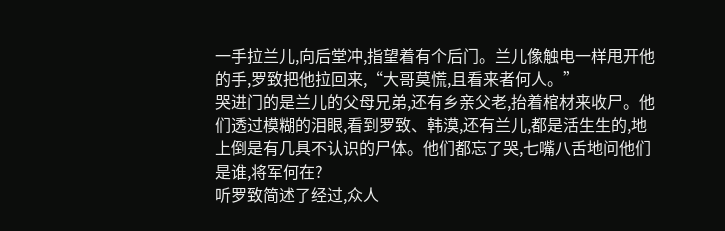一手拉兰儿,向后堂冲,指望着有个后门。兰儿像触电一样甩开他的手,罗致把他拉回来,“大哥莫慌,且看来者何人。”
哭进门的是兰儿的父母兄弟,还有乡亲父老,抬着棺材来收尸。他们透过模糊的泪眼,看到罗致、韩漠,还有兰儿,都是活生生的,地上倒是有几具不认识的尸体。他们都忘了哭,七嘴八舌地问他们是谁,将军何在?
听罗致简述了经过,众人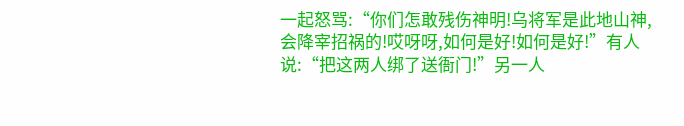一起怒骂:“你们怎敢残伤神明!乌将军是此地山神,会降宰招祸的!哎呀呀,如何是好!如何是好!”有人说:“把这两人绑了送衙门!”另一人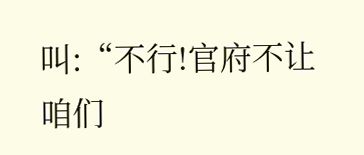叫:“不行!官府不让咱们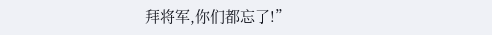拜将军,你们都忘了!”